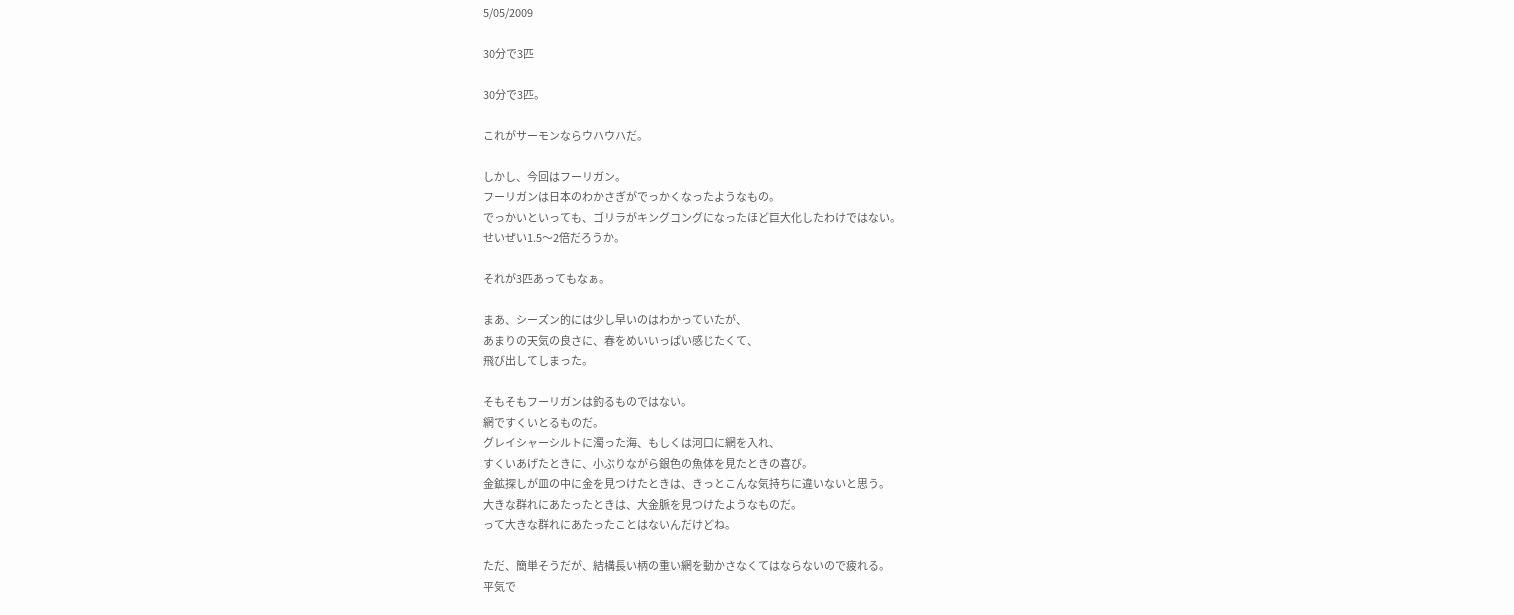5/05/2009

30分で3匹

30分で3匹。

これがサーモンならウハウハだ。

しかし、今回はフーリガン。
フーリガンは日本のわかさぎがでっかくなったようなもの。
でっかいといっても、ゴリラがキングコングになったほど巨大化したわけではない。
せいぜい1.5〜2倍だろうか。

それが3匹あってもなぁ。

まあ、シーズン的には少し早いのはわかっていたが、
あまりの天気の良さに、春をめいいっぱい感じたくて、
飛び出してしまった。

そもそもフーリガンは釣るものではない。
網ですくいとるものだ。
グレイシャーシルトに濁った海、もしくは河口に網を入れ、
すくいあげたときに、小ぶりながら銀色の魚体を見たときの喜び。
金鉱探しが皿の中に金を見つけたときは、きっとこんな気持ちに違いないと思う。
大きな群れにあたったときは、大金脈を見つけたようなものだ。
って大きな群れにあたったことはないんだけどね。

ただ、簡単そうだが、結構長い柄の重い網を動かさなくてはならないので疲れる。
平気で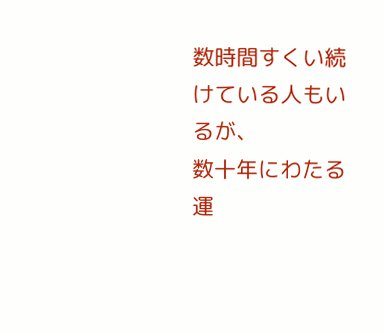数時間すくい続けている人もいるが、
数十年にわたる運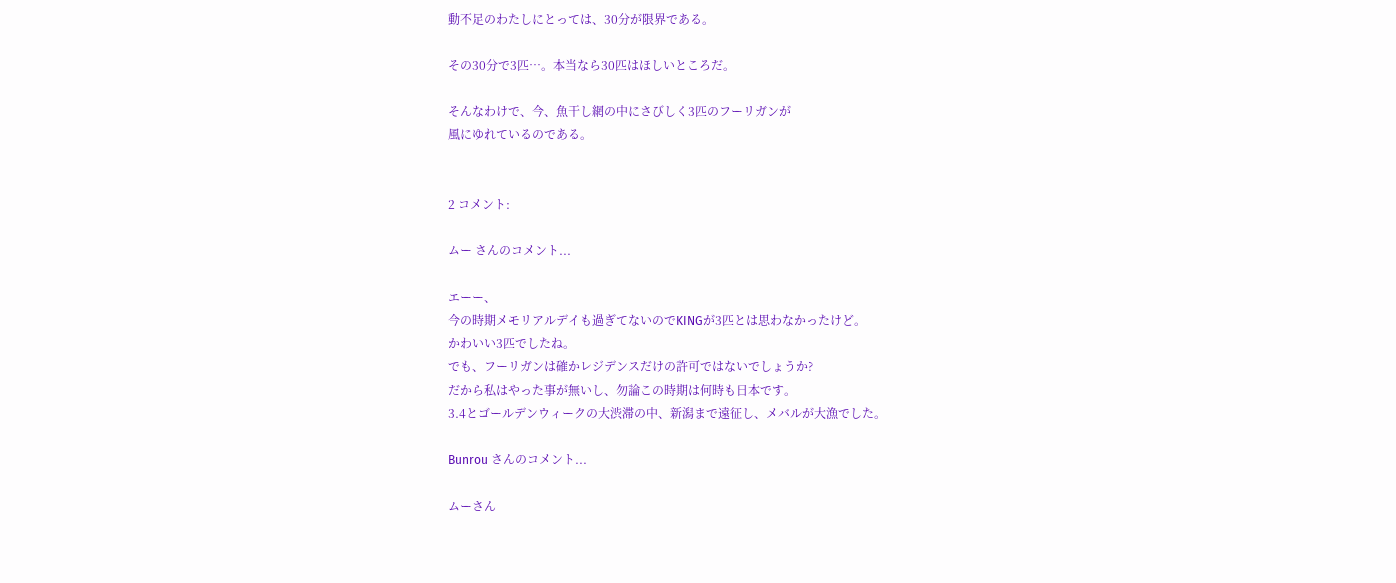動不足のわたしにとっては、30分が限界である。

その30分で3匹…。本当なら30匹はほしいところだ。

そんなわけで、今、魚干し網の中にさびしく3匹のフーリガンが
風にゆれているのである。


2 コメント:

ムー さんのコメント...

エーー、
今の時期メモリアルデイも過ぎてないのでKINGが3匹とは思わなかったけど。
かわいい3匹でしたね。
でも、フーリガンは確かレジデンスだけの許可ではないでしょうか?
だから私はやった事が無いし、勿論この時期は何時も日本です。
3.4とゴールデンウィークの大渋滞の中、新潟まで遠征し、メバルが大漁でした。

Bunrou さんのコメント...

ムーさん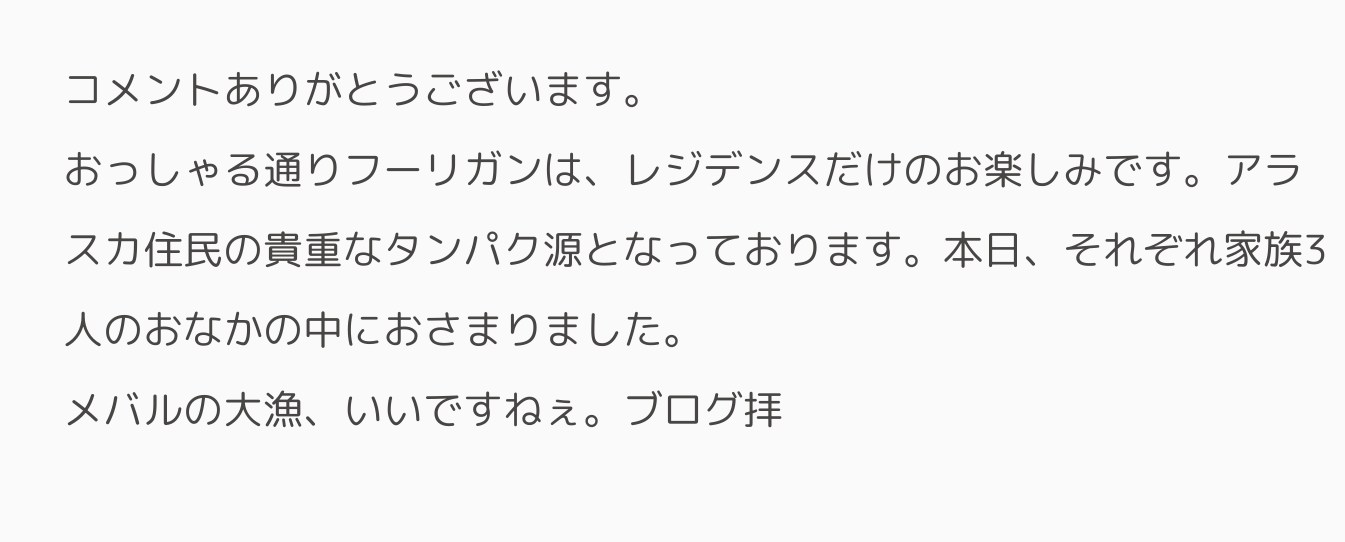コメントありがとうございます。
おっしゃる通りフーリガンは、レジデンスだけのお楽しみです。アラスカ住民の貴重なタンパク源となっております。本日、それぞれ家族3人のおなかの中におさまりました。
メバルの大漁、いいですねぇ。ブログ拝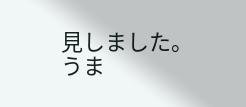見しました。
うま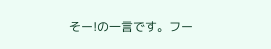そー!の一言です。フー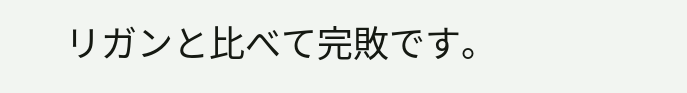リガンと比べて完敗です。